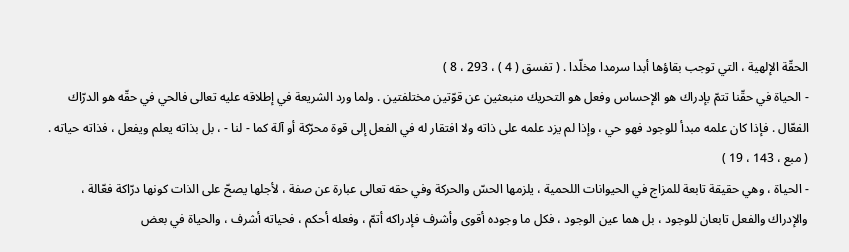الحقّة الإلهية ، التي توجب بقاؤها أبدا سرمدا مخلّدا . ( تفسق ( 4 ) ، 293 ، 8 )
- الحياة في حقّنا تتمّ بإدراك هو الإحساس وفعل هو التحريك منبعثين عن قوّتين مختلفتين . ولما ورد الشريعة في إطلاقه عليه تعالى فالحي في حقّه هو الدرّاك الفعّال . فإذا كان علمه مبدأ للوجود فهو حي ، وإذا لم يزد علمه على ذاته ولا افتقار له في الفعل إلى قوة محرّكة أو آلة كما - لنا - ، بل بذاته يعلم ويفعل ، فذاته حياته . ( مبع ، 143 ، 19 )
- الحياة ، وهي حقيقة تابعة للمزاج في الحيوانات اللحمية ، يلزمها الحسّ والحركة وفي حقه تعالى عبارة عن صفة ، لأجلها يصحّ على الذات كونها درّاكة فعّالة ، والإدراك والفعل تابعان للوجود ، بل هما عين الوجود ، فكل ما وجوده أقوى وأشرف فإدراكه أتمّ ، وفعله أحكم ، فحياته أشرف ، والحياة في بعض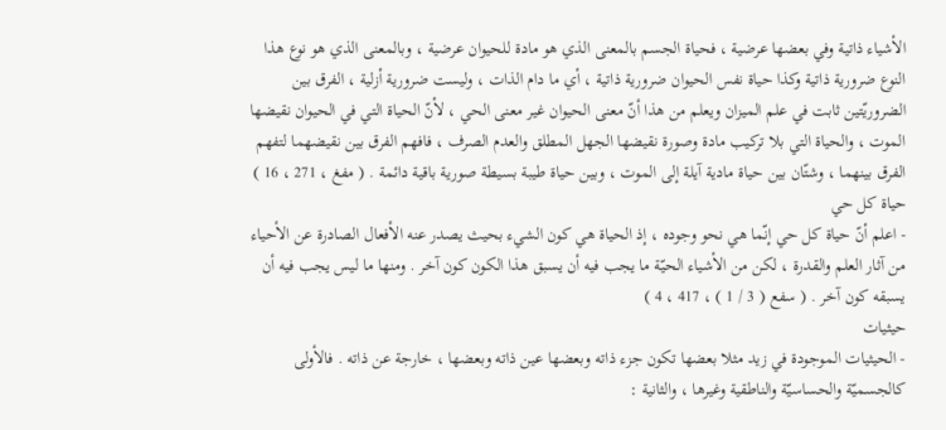الأشياء ذاتية وفي بعضها عرضية ، فحياة الجسم بالمعنى الذي هو مادة للحيوان عرضية ، وبالمعنى الذي هو نوع هذا النوع ضرورية ذاتية وكذا حياة نفس الحيوان ضرورية ذاتية ، أي ما دام الذات ، وليست ضرورية أزلية ، الفرق بين الضروريّتين ثابت في علم الميزان ويعلم من هذا أنّ معنى الحيوان غير معنى الحي ، لأنّ الحياة التي في الحيوان نقيضها الموت ، والحياة التي بلا تركيب مادة وصورة نقيضها الجهل المطلق والعدم الصرف ، فافهم الفرق بين نقيضهما لتفهم الفرق بينهما ، وشتّان بين حياة مادية آيلة إلى الموت ، وبين حياة طيبة بسيطة صورية باقية دائمة . ( مفغ ، 271 ، 16 )
حياة كل حي
- اعلم أنّ حياة كل حي إنّما هي نحو وجوده ، إذ الحياة هي كون الشيء بحيث يصدر عنه الأفعال الصادرة عن الأحياء من آثار العلم والقدرة ، لكن من الأشياء الحيّة ما يجب فيه أن يسبق هذا الكون كون آخر . ومنها ما ليس يجب فيه أن يسبقه كون آخر . ( سفع ( 3 / 1 ) ، 417 ، 4 )
حيثيات
- الحيثيات الموجودة في زيد مثلا بعضها تكون جزء ذاته وبعضها عين ذاته وبعضها ، خارجة عن ذاته . فالأولى كالجسميّة والحساسيّة والناطقية وغيرها ، والثانية :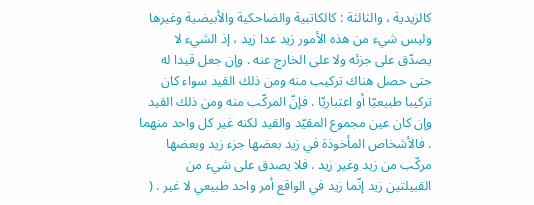كالزيدية ، والثالثة : كالكاتبية والضاحكية والأبيضية وغيرها وليس شيء من هذه الأمور زيد عدا زيد ، إذ الشيء لا يصدّق على جزئه ولا على الخارج عنه . وإن جعل قيدا له حتى حصل هناك تركيب منه ومن ذلك القيد سواء كان تركيبا طبيعيّا أو اعتباريّا . فإنّ المركّب منه ومن ذلك القيد وإن كان عين مجموع المقيّد والقيد لكنه غير كل واحد منهما . فالأشخاص المأخوذة في زيد بعضها جزء زيد وبعضها مركّب من زيد وغير زيد . فلا يصدق على شيء من القبيلتين زيد إنّما زيد في الواقع أمر واحد طبيعي لا غير . (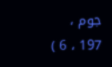جوم ، 197 ، 6 )